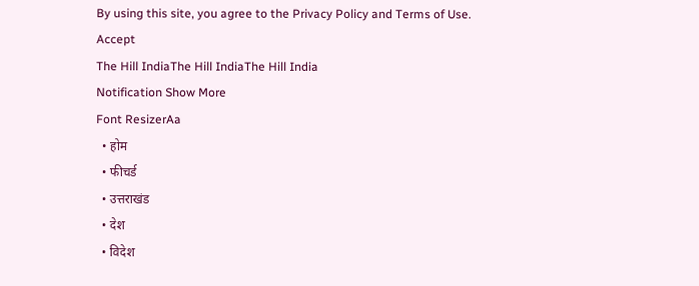By using this site, you agree to the Privacy Policy and Terms of Use.
Accept
The Hill IndiaThe Hill IndiaThe Hill India
Notification Show More
Font ResizerAa
  • होम
  • फीचर्ड
  • उत्तराखंड
  • देश
  • विदेश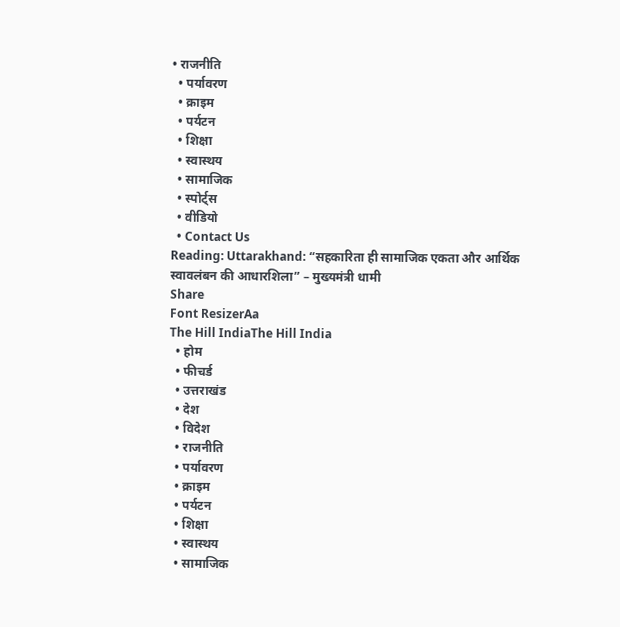• राजनीति
  • पर्यावरण
  • क्राइम
  • पर्यटन
  • शिक्षा
  • स्वास्थय
  • सामाजिक
  • स्पोर्ट्स
  • वीडियो
  • Contact Us
Reading: Uttarakhand: “सहकारिता ही सामाजिक एकता और आर्थिक स्वावलंबन की आधारशिला” – मुख्यमंत्री धामी
Share
Font ResizerAa
The Hill IndiaThe Hill India
  • होम
  • फीचर्ड
  • उत्तराखंड
  • देश
  • विदेश
  • राजनीति
  • पर्यावरण
  • क्राइम
  • पर्यटन
  • शिक्षा
  • स्वास्थय
  • सामाजिक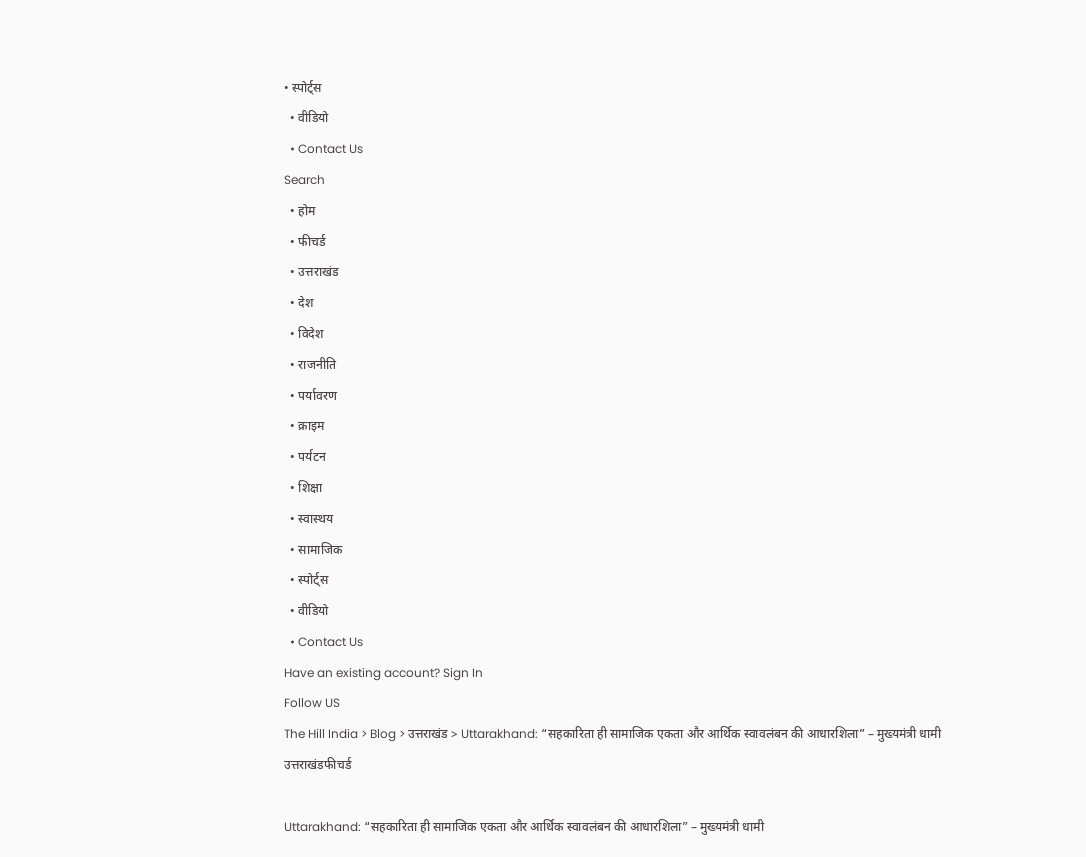• स्पोर्ट्स
  • वीडियो
  • Contact Us
Search
  • होम
  • फीचर्ड
  • उत्तराखंड
  • देश
  • विदेश
  • राजनीति
  • पर्यावरण
  • क्राइम
  • पर्यटन
  • शिक्षा
  • स्वास्थय
  • सामाजिक
  • स्पोर्ट्स
  • वीडियो
  • Contact Us
Have an existing account? Sign In
Follow US
The Hill India > Blog > उत्तराखंड > Uttarakhand: “सहकारिता ही सामाजिक एकता और आर्थिक स्वावलंबन की आधारशिला” – मुख्यमंत्री धामी
उत्तराखंडफीचर्ड

Uttarakhand: “सहकारिता ही सामाजिक एकता और आर्थिक स्वावलंबन की आधारशिला” – मुख्यमंत्री धामी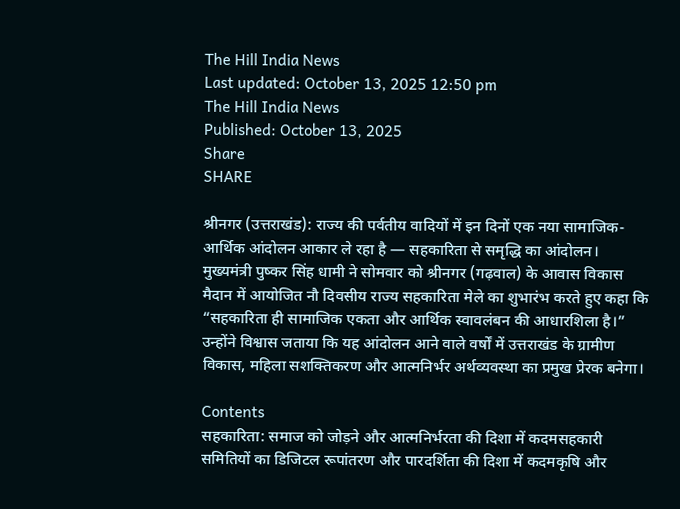The Hill India News
Last updated: October 13, 2025 12:50 pm
The Hill India News
Published: October 13, 2025
Share
SHARE

श्रीनगर (उत्तराखंड): राज्य की पर्वतीय वादियों में इन दिनों एक नया सामाजिक-आर्थिक आंदोलन आकार ले रहा है — सहकारिता से समृद्धि का आंदोलन। मुख्यमंत्री पुष्कर सिंह धामी ने सोमवार को श्रीनगर (गढ़वाल) के आवास विकास मैदान में आयोजित नौ दिवसीय राज्य सहकारिता मेले का शुभारंभ करते हुए कहा कि “सहकारिता ही सामाजिक एकता और आर्थिक स्वावलंबन की आधारशिला है।” उन्होंने विश्वास जताया कि यह आंदोलन आने वाले वर्षों में उत्तराखंड के ग्रामीण विकास, महिला सशक्तिकरण और आत्मनिर्भर अर्थव्यवस्था का प्रमुख प्रेरक बनेगा।

Contents
सहकारिता: समाज को जोड़ने और आत्मनिर्भरता की दिशा में कदमसहकारी समितियों का डिजिटल रूपांतरण और पारदर्शिता की दिशा में कदमकृषि और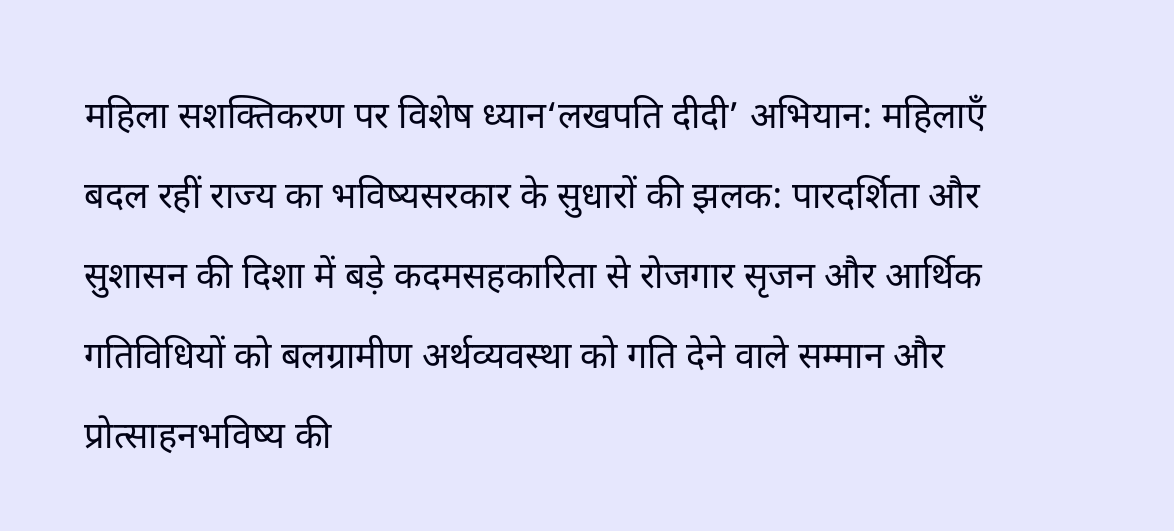महिला सशक्तिकरण पर विशेष ध्यान‘लखपति दीदी’ अभियान: महिलाएँ बदल रहीं राज्य का भविष्यसरकार के सुधारों की झलक: पारदर्शिता और सुशासन की दिशा में बड़े कदमसहकारिता से रोजगार सृजन और आर्थिक गतिविधियों को बलग्रामीण अर्थव्यवस्था को गति देने वाले सम्मान और प्रोत्साहनभविष्य की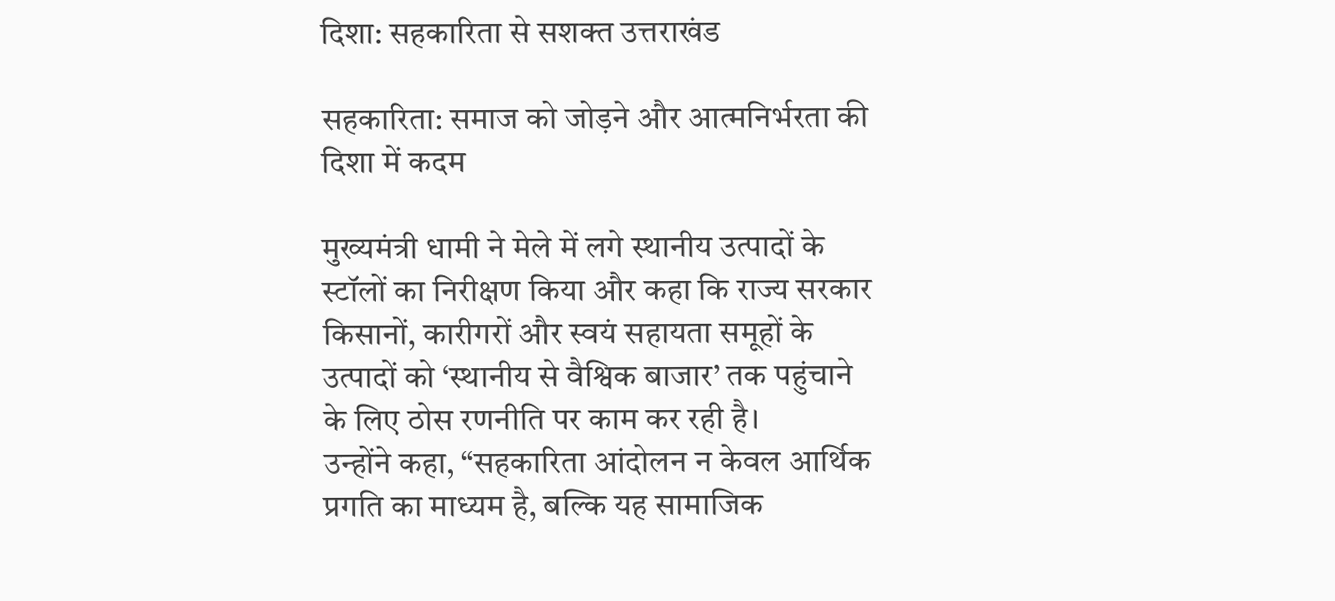दिशा: सहकारिता से सशक्त उत्तराखंड

सहकारिता: समाज को जोड़ने और आत्मनिर्भरता की दिशा में कदम

मुख्यमंत्री धामी ने मेले में लगे स्थानीय उत्पादों के स्टॉलों का निरीक्षण किया और कहा कि राज्य सरकार किसानों, कारीगरों और स्वयं सहायता समूहों के उत्पादों को ‘स्थानीय से वैश्विक बाजार’ तक पहुंचाने के लिए ठोस रणनीति पर काम कर रही है।
उन्होंने कहा, “सहकारिता आंदोलन न केवल आर्थिक प्रगति का माध्यम है, बल्कि यह सामाजिक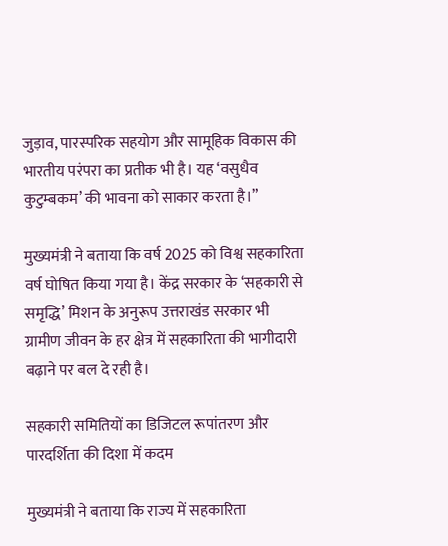जुड़ाव, पारस्परिक सहयोग और सामूहिक विकास की भारतीय परंपरा का प्रतीक भी है। यह ‘वसुधैव कुटुम्बकम’ की भावना को साकार करता है।”

मुख्यमंत्री ने बताया कि वर्ष 2025 को विश्व सहकारिता वर्ष घोषित किया गया है। केंद्र सरकार के ‘सहकारी से समृद्धि’ मिशन के अनुरूप उत्तराखंड सरकार भी ग्रामीण जीवन के हर क्षेत्र में सहकारिता की भागीदारी बढ़ाने पर बल दे रही है।

सहकारी समितियों का डिजिटल रूपांतरण और पारदर्शिता की दिशा में कदम

मुख्यमंत्री ने बताया कि राज्य में सहकारिता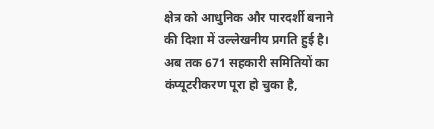क्षेत्र को आधुनिक और पारदर्शी बनाने की दिशा में उल्लेखनीय प्रगति हुई है।
अब तक 671 सहकारी समितियों का कंप्यूटरीकरण पूरा हो चुका है,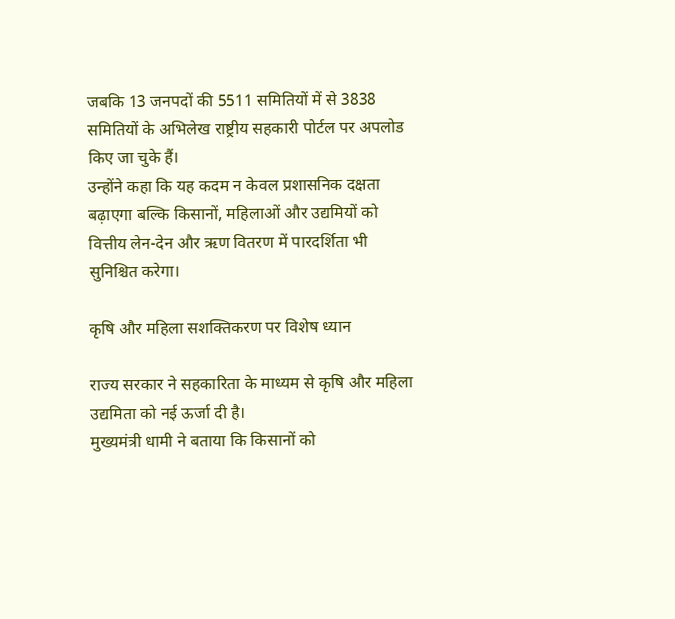जबकि 13 जनपदों की 5511 समितियों में से 3838 समितियों के अभिलेख राष्ट्रीय सहकारी पोर्टल पर अपलोड किए जा चुके हैं।
उन्होंने कहा कि यह कदम न केवल प्रशासनिक दक्षता बढ़ाएगा बल्कि किसानों, महिलाओं और उद्यमियों को वित्तीय लेन-देन और ऋण वितरण में पारदर्शिता भी सुनिश्चित करेगा।

कृषि और महिला सशक्तिकरण पर विशेष ध्यान

राज्य सरकार ने सहकारिता के माध्यम से कृषि और महिला उद्यमिता को नई ऊर्जा दी है।
मुख्यमंत्री धामी ने बताया कि किसानों को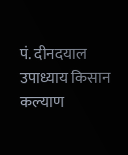पं. दीनदयाल उपाध्याय किसान कल्याण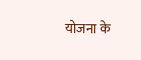योजना के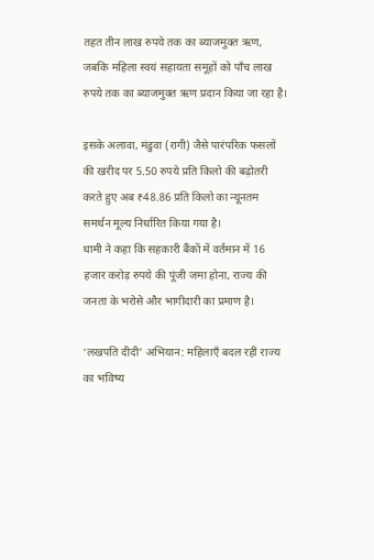तहत तीन लाख रुपये तक का ब्याजमुक्त ऋण, जबकि महिला स्वयं सहायता समूहों को पाँच लाख रुपये तक का ब्याजमुक्त ऋण प्रदान किया जा रहा है।

इसके अलावा, मंडुवा (रागी) जैसे पारंपरिक फसलों की खरीद पर 5.50 रुपये प्रति किलो की बढ़ोतरी करते हुए अब ₹48.86 प्रति किलो का न्यूनतम समर्थन मूल्य निर्धारित किया गया है।
धामी ने कहा कि सहकारी बैंकों में वर्तमान में 16 हजार करोड़ रुपये की पूंजी जमा होना, राज्य की जनता के भरोसे और भागीदारी का प्रमाण है।

‘लखपति दीदी’ अभियान: महिलाएँ बदल रहीं राज्य का भविष्य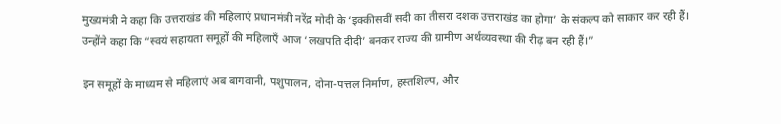मुख्यमंत्री ने कहा कि उत्तराखंड की महिलाएं प्रधानमंत्री नरेंद्र मोदी के ‘इक्कीसवीं सदी का तीसरा दशक उत्तराखंड का होगा’ के संकल्प को साकार कर रही हैं।
उन्होंने कहा कि “स्वयं सहायता समूहों की महिलाएँ आज ‘लखपति दीदी’ बनकर राज्य की ग्रामीण अर्थव्यवस्था की रीढ़ बन रही हैं।”

इन समूहों के माध्यम से महिलाएं अब बागवानी, पशुपालन, दोना-पत्तल निर्माण, हस्तशिल्प, और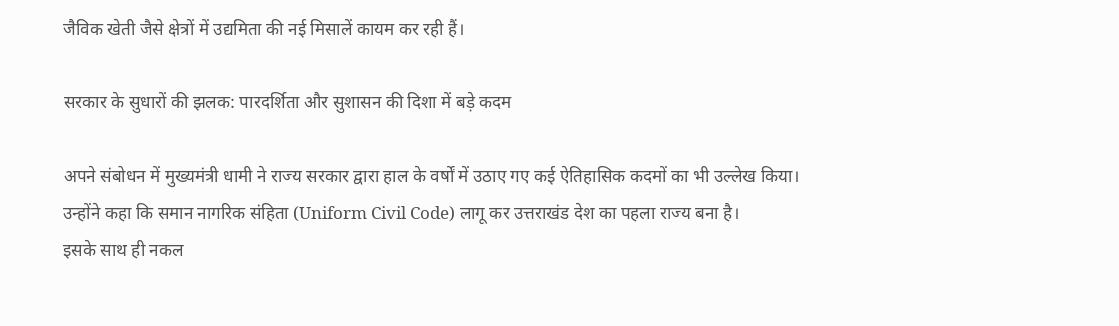जैविक खेती जैसे क्षेत्रों में उद्यमिता की नई मिसालें कायम कर रही हैं।

सरकार के सुधारों की झलक: पारदर्शिता और सुशासन की दिशा में बड़े कदम

अपने संबोधन में मुख्यमंत्री धामी ने राज्य सरकार द्वारा हाल के वर्षों में उठाए गए कई ऐतिहासिक कदमों का भी उल्लेख किया।
उन्होंने कहा कि समान नागरिक संहिता (Uniform Civil Code) लागू कर उत्तराखंड देश का पहला राज्य बना है।
इसके साथ ही नकल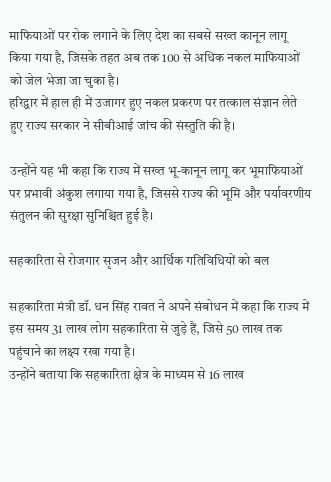माफियाओं पर रोक लगाने के लिए देश का सबसे सख्त कानून लागू किया गया है, जिसके तहत अब तक 100 से अधिक नकल माफियाओं को जेल भेजा जा चुका है।
हरिद्वार में हाल ही में उजागर हुए नकल प्रकरण पर तत्काल संज्ञान लेते हुए राज्य सरकार ने सीबीआई जांच की संस्तुति की है।

उन्होंने यह भी कहा कि राज्य में सख्त भू-कानून लागू कर भूमाफियाओं पर प्रभावी अंकुश लगाया गया है, जिससे राज्य की भूमि और पर्यावरणीय संतुलन की सुरक्षा सुनिश्चित हुई है।

सहकारिता से रोजगार सृजन और आर्थिक गतिविधियों को बल

सहकारिता मंत्री डॉ. धन सिंह रावत ने अपने संबोधन में कहा कि राज्य में इस समय 31 लाख लोग सहकारिता से जुड़े हैं, जिसे 50 लाख तक पहुंचाने का लक्ष्य रखा गया है।
उन्होंने बताया कि सहकारिता क्षेत्र के माध्यम से 16 लाख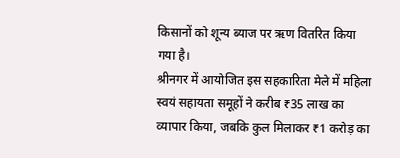किसानों को शून्य ब्याज पर ऋण वितरित किया गया है।
श्रीनगर में आयोजित इस सहकारिता मेले में महिला स्वयं सहायता समूहों ने करीब ₹35 लाख का व्यापार किया, जबकि कुल मिलाकर ₹1 करोड़ का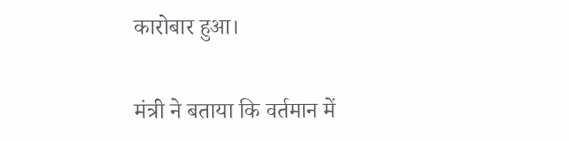कारोबार हुआ।

मंत्री ने बताया कि वर्तमान में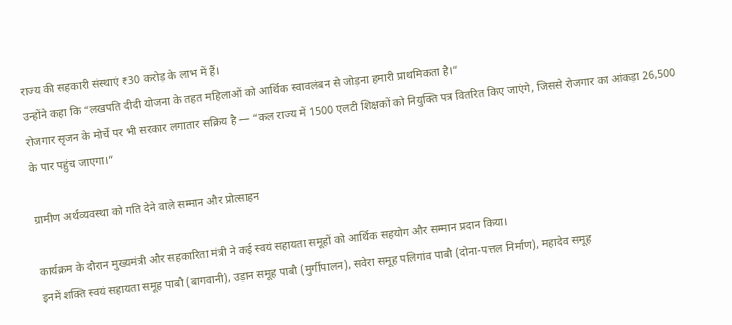राज्य की सहकारी संस्थाएं ₹30 करोड़ के लाभ में हैं।
उन्होंने कहा कि “लखपति दीदी योजना के तहत महिलाओं को आर्थिक स्वावलंबन से जोड़ना हमारी प्राथमिकता है।”
रोजगार सृजन के मोर्चे पर भी सरकार लगातार सक्रिय है — “कल राज्य में 1500 एलटी शिक्षकों को नियुक्ति पत्र वितरित किए जाएंगे, जिससे रोजगार का आंकड़ा 26,500 के पार पहुंच जाएगा।”

ग्रामीण अर्थव्यवस्था को गति देने वाले सम्मान और प्रोत्साहन

कार्यक्रम के दौरान मुख्यमंत्री और सहकारिता मंत्री ने कई स्वयं सहायता समूहों को आर्थिक सहयोग और सम्मान प्रदान किया।
इनमें शक्ति स्वयं सहायता समूह पाबौ (बागवानी), उड़ान समूह पाबौ (मुर्गीपालन), सवेरा समूह पलिगांव पाबौ (दोना-पत्तल निर्माण), महादेव समूह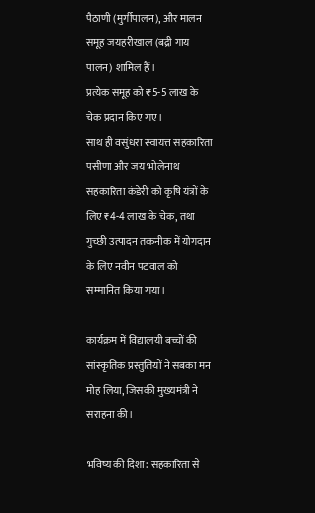पैठाणी (मुर्गीपालन), और मालन समूह जयहरीखाल (बद्री गाय पालन) शामिल हैं।
प्रत्येक समूह को ₹5-5 लाख के चेक प्रदान किए गए।
साथ ही वसुंधरा स्वायत्त सहकारिता पसीणा और जय भोलेनाथ सहकारिता कंडेरी को कृषि यंत्रों के लिए ₹4-4 लाख के चेक, तथा गुच्छी उत्पादन तकनीक में योगदान के लिए नवीन पटवाल को सम्मानित किया गया।

कार्यक्रम में विद्यालयी बच्चों की सांस्कृतिक प्रस्तुतियों ने सबका मन मोह लिया, जिसकी मुख्यमंत्री ने सराहना की।

भविष्य की दिशा: सहकारिता से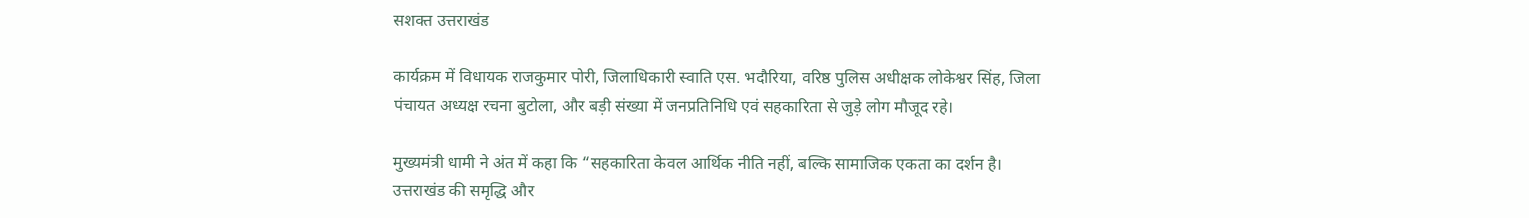सशक्त उत्तराखंड

कार्यक्रम में विधायक राजकुमार पोरी, जिलाधिकारी स्वाति एस. भदौरिया, वरिष्ठ पुलिस अधीक्षक लोकेश्वर सिंह, जिला पंचायत अध्यक्ष रचना बुटोला, और बड़ी संख्या में जनप्रतिनिधि एवं सहकारिता से जुड़े लोग मौजूद रहे।

मुख्यमंत्री धामी ने अंत में कहा कि “सहकारिता केवल आर्थिक नीति नहीं, बल्कि सामाजिक एकता का दर्शन है। उत्तराखंड की समृद्धि और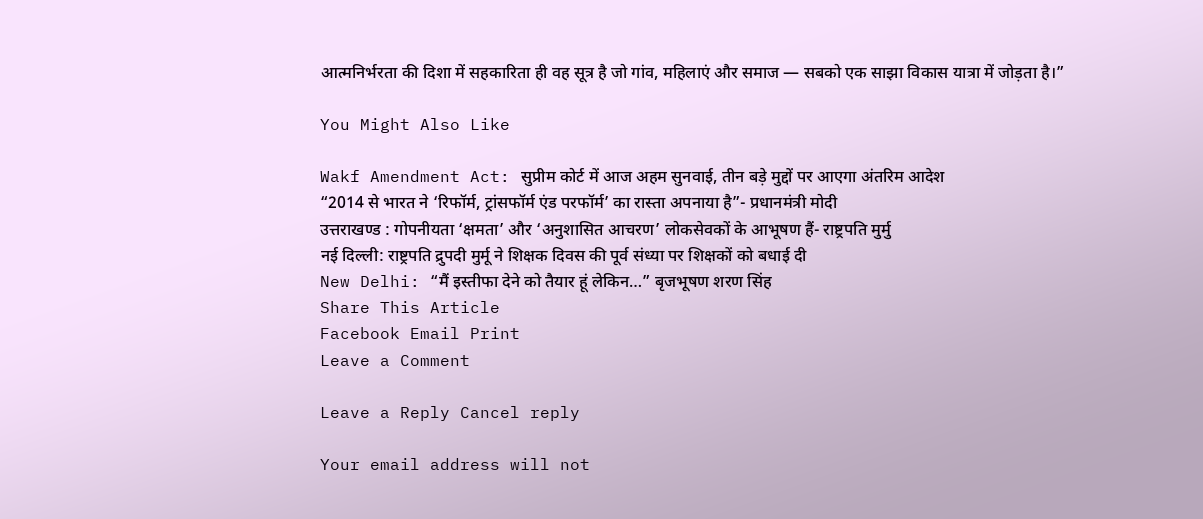आत्मनिर्भरता की दिशा में सहकारिता ही वह सूत्र है जो गांव, महिलाएं और समाज — सबको एक साझा विकास यात्रा में जोड़ता है।”

You Might Also Like

Wakf Amendment Act: सुप्रीम कोर्ट में आज अहम सुनवाई, तीन बड़े मुद्दों पर आएगा अंतरिम आदेश
“2014 से भारत ने ‘रिफॉर्म, ट्रांसफॉर्म एंड परफॉर्म’ का रास्ता अपनाया है”- प्रधानमंत्री मोदी
उत्तराखण्ड : गोपनीयता ‘क्षमता’ और ‘अनुशासित आचरण’ लोकसेवकों के आभूषण हैं- राष्ट्रपति मुर्मु
नई दिल्ली: राष्ट्रपति द्रुपदी मुर्मू ने शिक्षक दिवस की पूर्व संध्या पर शिक्षकों को बधाई दी
New Delhi: “मैं इस्तीफा देने को तैयार हूं लेकिन…” बृजभूषण शरण सिंह
Share This Article
Facebook Email Print
Leave a Comment

Leave a Reply Cancel reply

Your email address will not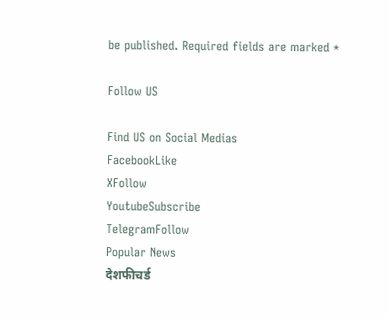be published. Required fields are marked *

Follow US

Find US on Social Medias
FacebookLike
XFollow
YoutubeSubscribe
TelegramFollow
Popular News
देशफीचर्ड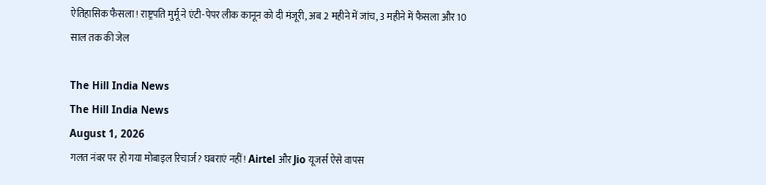ऐतिहासिक फैसला! राष्ट्रपति मुर्मू ने एंटी-पेपर लीक कानून को दी मंजूरी, अब 2 महीने में जांच, 3 महीने में फैसला और 10 साल तक की जेल

The Hill India News
The Hill India News
August 1, 2026
गलत नंबर पर हो गया मोबाइल रिचार्ज? घबराएं नहीं! Airtel और Jio यूजर्स ऐसे वापस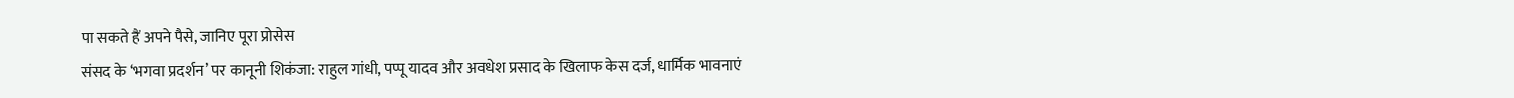पा सकते हैं अपने पैसे, जानिए पूरा प्रोसेस
संसद के ‘भगवा प्रदर्शन’ पर कानूनी शिकंजा: राहुल गांधी, पप्पू यादव और अवधेश प्रसाद के खिलाफ केस दर्ज, धार्मिक भावनाएं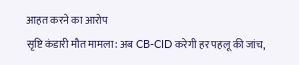आहत करने का आरोप
सृष्टि कंडारी मौत मामला: अब CB-CID करेगी हर पहलू की जांच,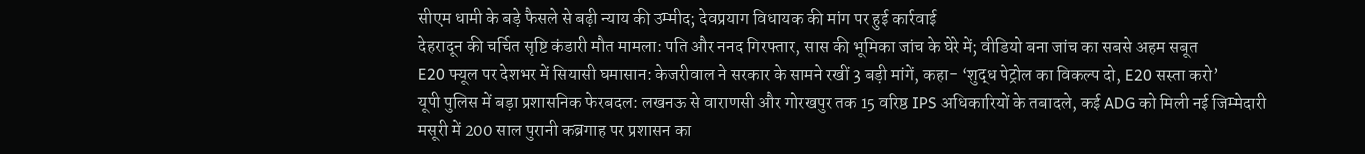सीएम धामी के बड़े फैसले से बढ़ी न्याय की उम्मीद; देवप्रयाग विधायक की मांग पर हुई कार्रवाई
देहरादून की चर्चित सृष्टि कंडारी मौत मामला: पति और ननद गिरफ्तार, सास की भूमिका जांच के घेरे में; वीडियो बना जांच का सबसे अहम सबूत
E20 फ्यूल पर देशभर में सियासी घमासान: केजरीवाल ने सरकार के सामने रखीं 3 बड़ी मांगें, कहा- ‘शुद्ध पेट्रोल का विकल्प दो, E20 सस्ता करो’
यूपी पुलिस में बड़ा प्रशासनिक फेरबदल: लखनऊ से वाराणसी और गोरखपुर तक 15 वरिष्ठ IPS अधिकारियों के तबादले, कई ADG को मिली नई जिम्मेदारी
मसूरी में 200 साल पुरानी कब्रगाह पर प्रशासन का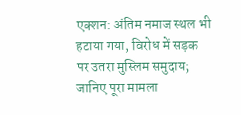एक्शन: अंतिम नमाज स्थल भी हटाया गया, विरोध में सड़क पर उतरा मुस्लिम समुदाय; जानिए पूरा मामला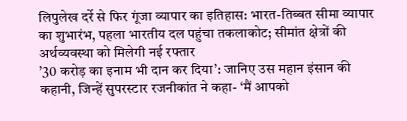लिपुलेख दर्रे से फिर गूंजा व्यापार का इतिहास: भारत-तिब्बत सीमा व्यापार का शुभारंभ, पहला भारतीय दल पहुंचा तकलाकोट; सीमांत क्षेत्रों की अर्थव्यवस्था को मिलेगी नई रफ्तार
’30 करोड़ का इनाम भी दान कर दिया’: जानिए उस महान इंसान की कहानी, जिन्हें सुपरस्टार रजनीकांत ने कहा- ‘मैं आपको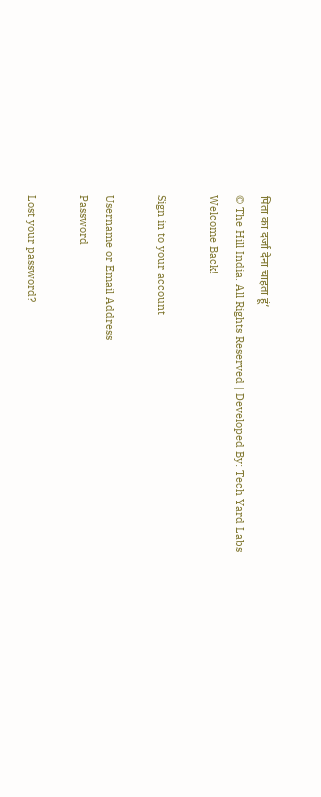पिता का दर्जा देना चाहता हूं’
© The Hill India. All Rights Reserved | Developed By: Tech Yard Labs
Welcome Back!

Sign in to your account

Username or Email Address
Password

Lost your password?